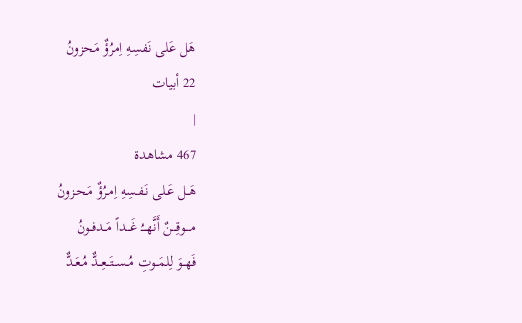هَل عَلى نَفسِهِ اِمرُؤٌ مَحزونُ
22 أبيات
|
467 مشاهدة
هَــل عَـلى نَـفـسِهِ اِمـرُؤٌ مَـحـزونُ
مـــوقِـــنٌ أَنَّهـــُ غَـــداً مَــدفــونُ
فَهــوَ لِلمَــوتِ مُــســتَــعِــدٌّ مُـعَـدٌّ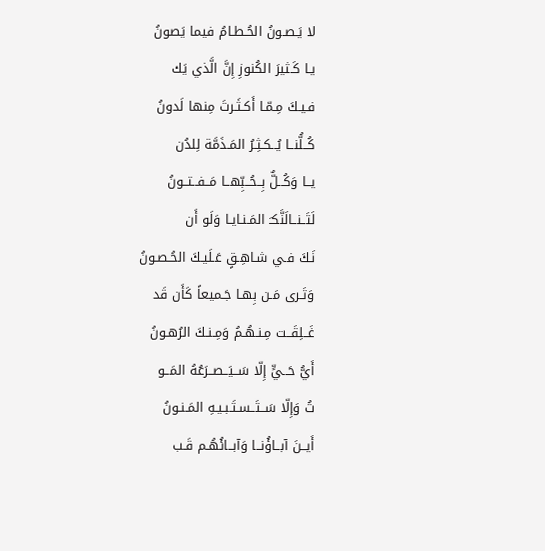لا يَـصـونُ الحُـطـامُ فيما يَصونُ
يـا كَـثيرَ الكُنوزِ إِنَّ الَّذي يَك
فـيـكَ مِـمّـا أَكـثَـرتَ مِنها لَدونُ
كُــلُّنــا يُــكـثِـرُ المَـذَمَّة لِلدُن
يــا وَكُــلٌّ بِــحُــبِّهــا مَــفــتــونُ
لَتَــنــالَنَّكـَ المَـنـايـا وَلَو أَن
نَـكَ فـي شـاهِـقٍ عَـلَيـكَ الحُـصـونُ
وَتَـرى مَـن بِهـا جَـميعاً كَأَن قَد
غَــلِقَــت مِـنـهُـمُ وَمِـنـكَ الرُهـونُ
أَيُّ حَــيٍّ إِلّا سَــيَــصــرَعُهُ المَــو
تُ وَإِلّا سَــتَــسـتَـبـيـهِ المَـنـونُ
أَيــنَ آبــاؤُنــا وَآبــائُهُـم قَـب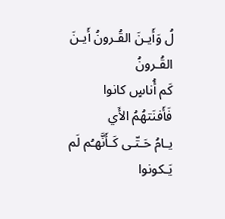لُ وَأَيـنَ القُـرونُ أَيـنَ القُـرونُ
كَم أُناسٍ كانوا فَأَفنَتهُمُ الأَي
يـامُ حَـتّـى كَـأَنَّهـُم لَم يَـكونوا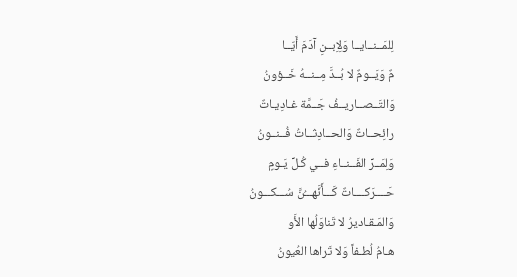لِلمَــنــايــا وَلِاِبــنِ آدَمَ أَيّــا
مٌ وَيَــومٌ لا بُــدَّ مِــنــهُ خَــؤونُ
وَالتَــصــاريــفُ جَــمَّة غـادِيـاتٌ
رائِحــاتٌ وَالحــادِثــاتُ فُــنــونُ
وَلِمَــرِّ الفَــنــاءِ فــي كُـلِّ يَـومٍ
حَــــرَكــــاتٌ كَـــأَنَّهـــُنَّ سُـــكـــونُ
وَالمَـقـاديرُ لا تَناوَلُها الأَو
هـامُ لُطـفاً وَلا تَراها العُيونُ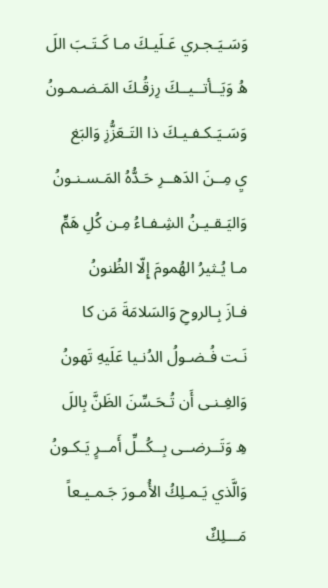وَسَـيَـجـري عَـلَيـكَ مـا كَـتَـبَ اللَ
هُ وَيَــأتــيــكَ رِزقُـكَ المَـضـمـونُ
وَسَـيَـكـفـيـكَ ذا التَـعَزُّزِ وَالبَغ
يِ مِــنَ الدَهــرِ حَـدُّهُ المَـسـنـونُ
وَاليَـقـيـنُ الشِـفـاءُ مِـن كُلِ هَمٍّ
مـا يُـثيرُ الهُمومَ إِلّا الظُنونُ
فـازَ بِـالروحِ وَالسَلامَةَ مَن كا
نَـت فُـضـولُ الدُنـيا عَلَيهِ تَهونُ
وَالغِـنـى أَن تُـحَـسِّنَ الظَنَّ بِاللَ
هِ وَتَــرضــى بِــكُــلِّ أَمــرٍ يَـكـونُ
وَالَّذي يَـمـلِكُ الأُمـورَ جَـمـيـعاً
مَـــلِكٌ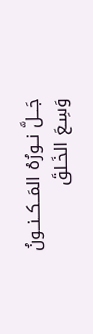جَـــلَّ نــورُهُ المَــكــنــونُ
وَسِـعَ الخَـلقَ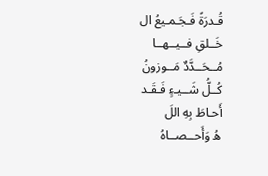قُـدرَةً فَـجَـمـيعُ ال
خَــلقِ فــيــهــا مُــحَــدَّدٌ مَــوزونُ
كُــلُّ شَــيـءٍ فَـقَـد أَحـاطَ بِهِ اللَ
هُ وَأَحــصــاهُ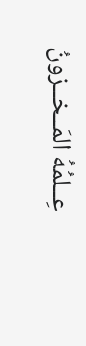عِــلمُهُ المَــخــزونُ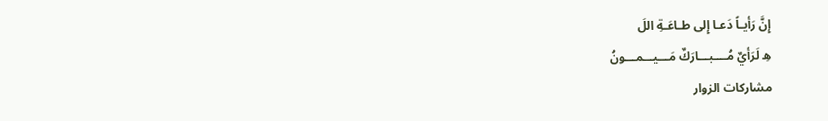إِنَّ رَأيـاً دَعـا إِلى طـاعَـةِ اللَ
هِ لَرَأيٌ مُــــبـــارَكٌ مَـــيـــمـــونُ
مشاركات الزوار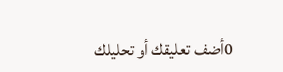0أضف تعليقك أو تحليلك